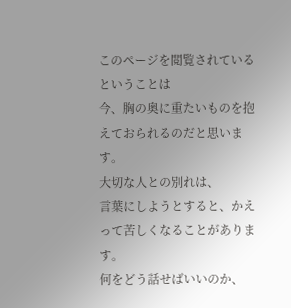このページを閲覧されているということは
今、胸の奥に重たいものを抱えておられるのだと思います。
大切な人との別れは、
言葉にしようとすると、かえって苦しくなることがあります。
何をどう話せばいいのか、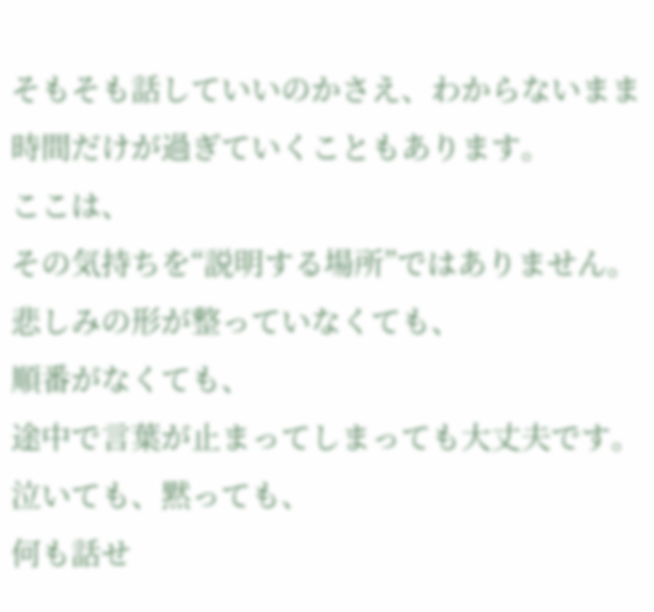そもそも話していいのかさえ、わからないまま
時間だけが過ぎていくこともあります。
ここは、
その気持ちを“説明する場所”ではありません。
悲しみの形が整っていなくても、
順番がなくても、
途中で言葉が止まってしまっても大丈夫です。
泣いても、黙っても、
何も話せ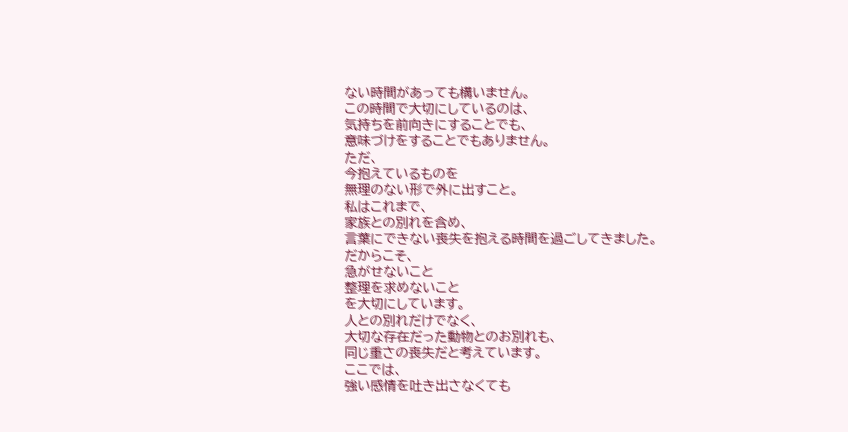ない時間があっても構いません。
この時間で大切にしているのは、
気持ちを前向きにすることでも、
意味づけをすることでもありません。
ただ、
今抱えているものを
無理のない形で外に出すこと。
私はこれまで、
家族との別れを含め、
言葉にできない喪失を抱える時間を過ごしてきました。
だからこそ、
急がせないこと
整理を求めないこと
を大切にしています。
人との別れだけでなく、
大切な存在だった動物とのお別れも、
同じ重さの喪失だと考えています。
ここでは、
強い感情を吐き出さなくても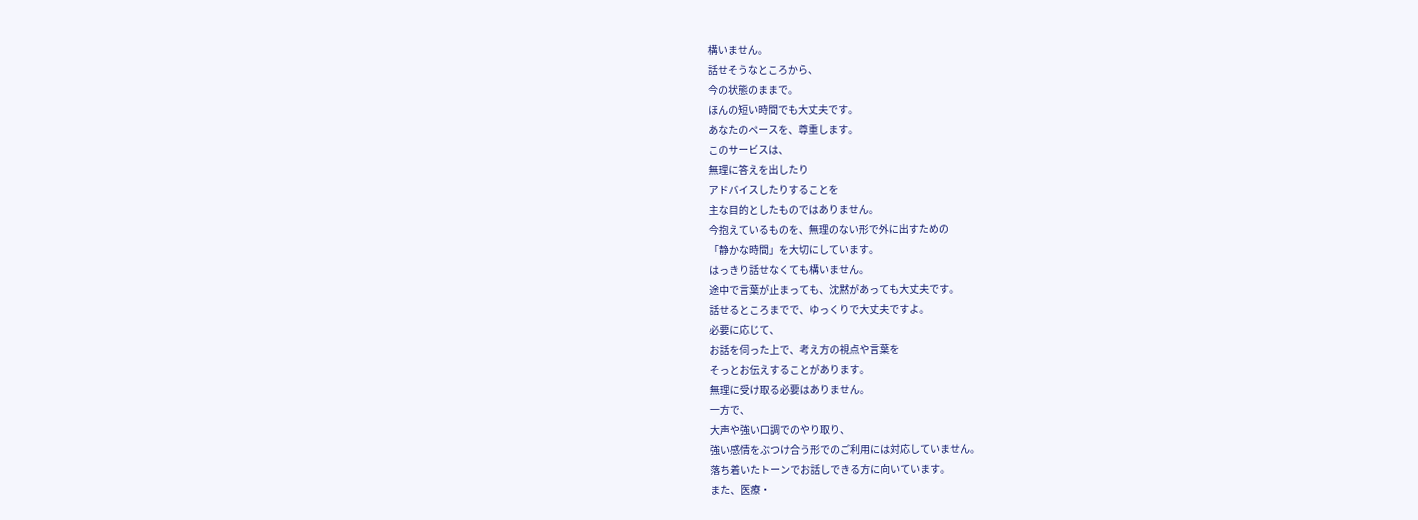構いません。
話せそうなところから、
今の状態のままで。
ほんの短い時間でも大丈夫です。
あなたのペースを、尊重します。
このサービスは、
無理に答えを出したり
アドバイスしたりすることを
主な目的としたものではありません。
今抱えているものを、無理のない形で外に出すための
「静かな時間」を大切にしています。
はっきり話せなくても構いません。
途中で言葉が止まっても、沈黙があっても大丈夫です。
話せるところまでで、ゆっくりで大丈夫ですよ。
必要に応じて、
お話を伺った上で、考え方の視点や言葉を
そっとお伝えすることがあります。
無理に受け取る必要はありません。
一方で、
大声や強い口調でのやり取り、
強い感情をぶつけ合う形でのご利用には対応していません。
落ち着いたトーンでお話しできる方に向いています。
また、医療・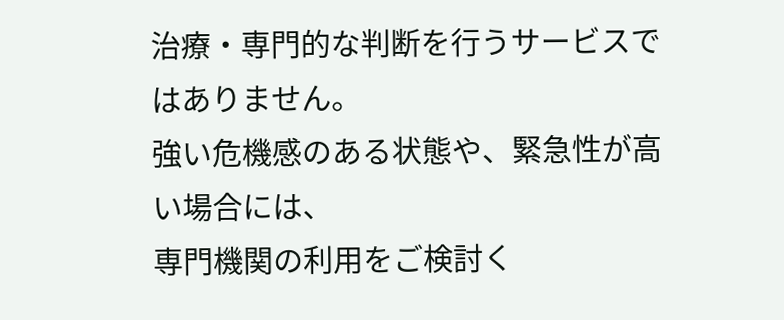治療・専門的な判断を行うサービスではありません。
強い危機感のある状態や、緊急性が高い場合には、
専門機関の利用をご検討く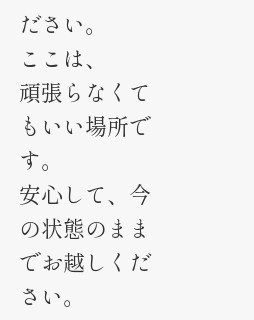ださい。
ここは、
頑張らなくてもいい場所です。
安心して、今の状態のままでお越しください。